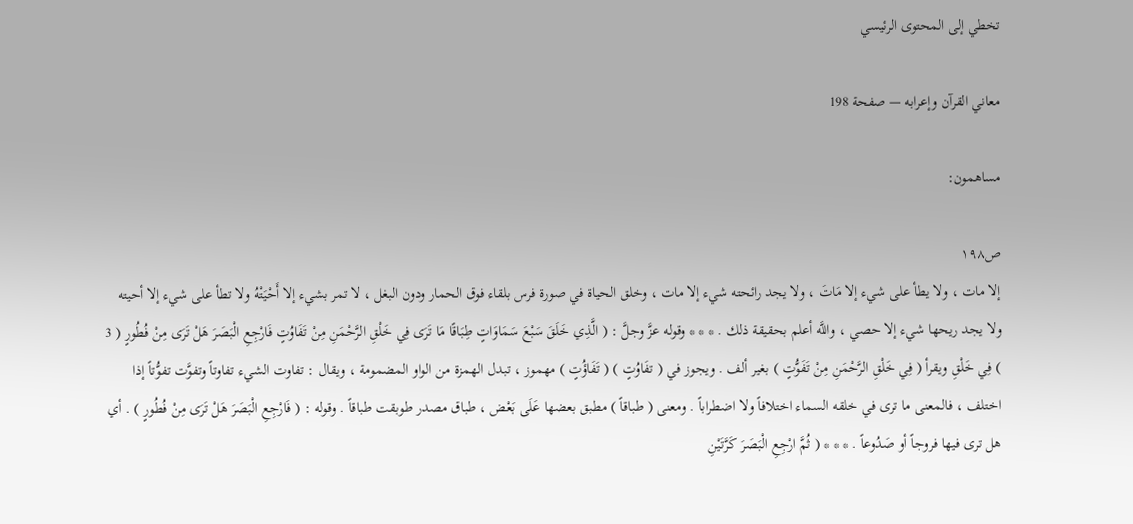تخطي إلى المحتوى الرئيسي

معاني القرآن وإعرابه — صفحة 198

مساهمون:

ص١٩٨
إلا مات ، ولا يطأ على شيء إلا مَاتَ ، ولا يجد رائحته شيء إلا مات ، وخلق الحياة في صورة فرس بلقاء فوق الحمار ودون البغل ، لا تمر بشيء إلا أَحْيَتْهُ ولا تطأ على شيء إلا أحيته ولا يجد ريحها شيء إلا حصي ، واللَّه أعلم بحقيقة ذلك . * * * وقوله عزَّ وجلَّ : ( الَّذِي خَلَقَ سَبْعَ سَمَاوَاتٍ طِبَاقًا مَا تَرَى فِي خَلْقِ الرَّحْمَنِ مِنْ تَفَاوُتٍ فَارْجِعِ الْبَصَرَ هَلْ تَرَى مِنْ فُطُورٍ ( 3 ) فِي خَلْقِ ويقرأ ( فِي خَلْقِ الرَّحْمَنِ مِنْ تَفَوُّتٍ ) بغير ألف . ويجوز في ( تفَاوُتٍ ) ( تَفَاؤُتٍ ) مهموز ، تبدل الهمزة من الواو المضمومة ، ويقال : تفاوت الشيء تفاوتاً وتفوَّت تفوُّتاً إذا اختلف ، فالمعنى ما ترى في خلقه السماء اختلافاً ولا اضطراباً . ومعنى ( طباقاً ) مطبق بعضها عَلَى بَعْض ، طباق مصدر طوبقت طباقاً . وقوله : ( فَارْجِعِ الْبَصَرَ هَلْ تَرَى مِنْ فُطُورٍ ) . أي هل ترى فيها فروجاً أو صَدُوعاً . * * * ( ثُمَّ ارْجِعِ الْبَصَرَ كَرَّتَيْنِ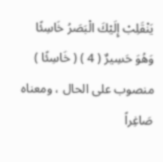يَنْقَلِبْ إِلَيْكَ الْبَصَرُ خَاسِئًا وَهُوَ حَسِيرٌ ( 4 ) ( خَاسِئًا ) منصوب على الحال ، ومعناه صَاغِراً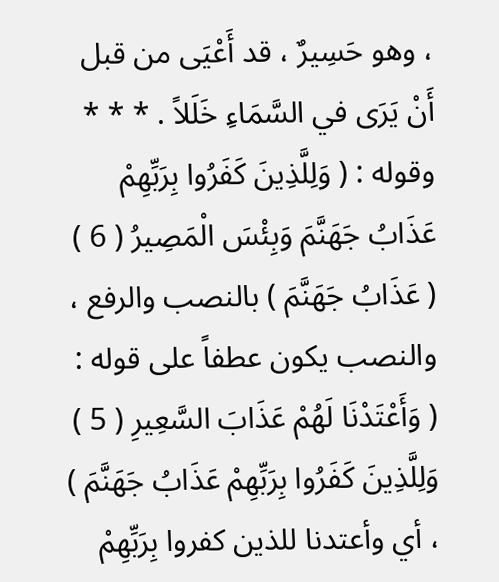، وهو حَسِيرٌ ، قد أَعْيَى من قبل أَنْ يَرَى في السَّمَاءِ خَلَلاً . * * * وقوله : ( وَلِلَّذِينَ كَفَرُوا بِرَبِّهِمْ عَذَابُ جَهَنَّمَ وَبِئْسَ الْمَصِيرُ ( 6 ) ( عَذَابُ جَهَنَّمَ ) بالنصب والرفع ، والنصب يكون عطفاً على قوله : ( وَأَعْتَدْنَا لَهُمْ عَذَابَ السَّعِيرِ ( 5 ) وَلِلَّذِينَ كَفَرُوا بِرَبِّهِمْ عَذَابُ جَهَنَّمَ ) ، أي وأعتدنا للذين كفروا بِرَبِّهِمْ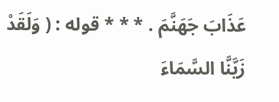عَذَابَ جَهَنَّمَ . * * * قوله : ( وَلَقَدْ زَيَّنَّا السَّمَاءَ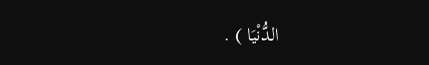الدُّنْيَا ) .